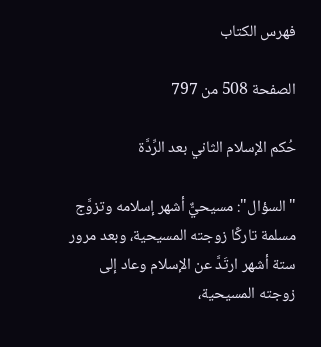فهرس الكتاب

الصفحة 508 من 797

حُكم الإسلام الثاني بعد الرِّدَّة

"السؤال": مسيحيٌّ أشهر إسلامه وتزوَّج مسلمة تاركًا زوجته المسيحية، وبعد مرور ستة أشهر ارتَدَّ عن الإسلام وعاد إلى زوجته المسيحية،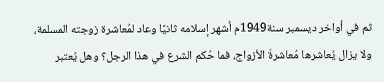ثم في أواخر ديسمبر سنة1949م أشهر إسلامه ثانيًا وعاد لمُعاشرة زوجته المسلمة، ولا يزال يُعاشرها مُعاشرةَ الأزواج، فما حُكم الشرع في هذا الرجل؟ وهل يُعتبر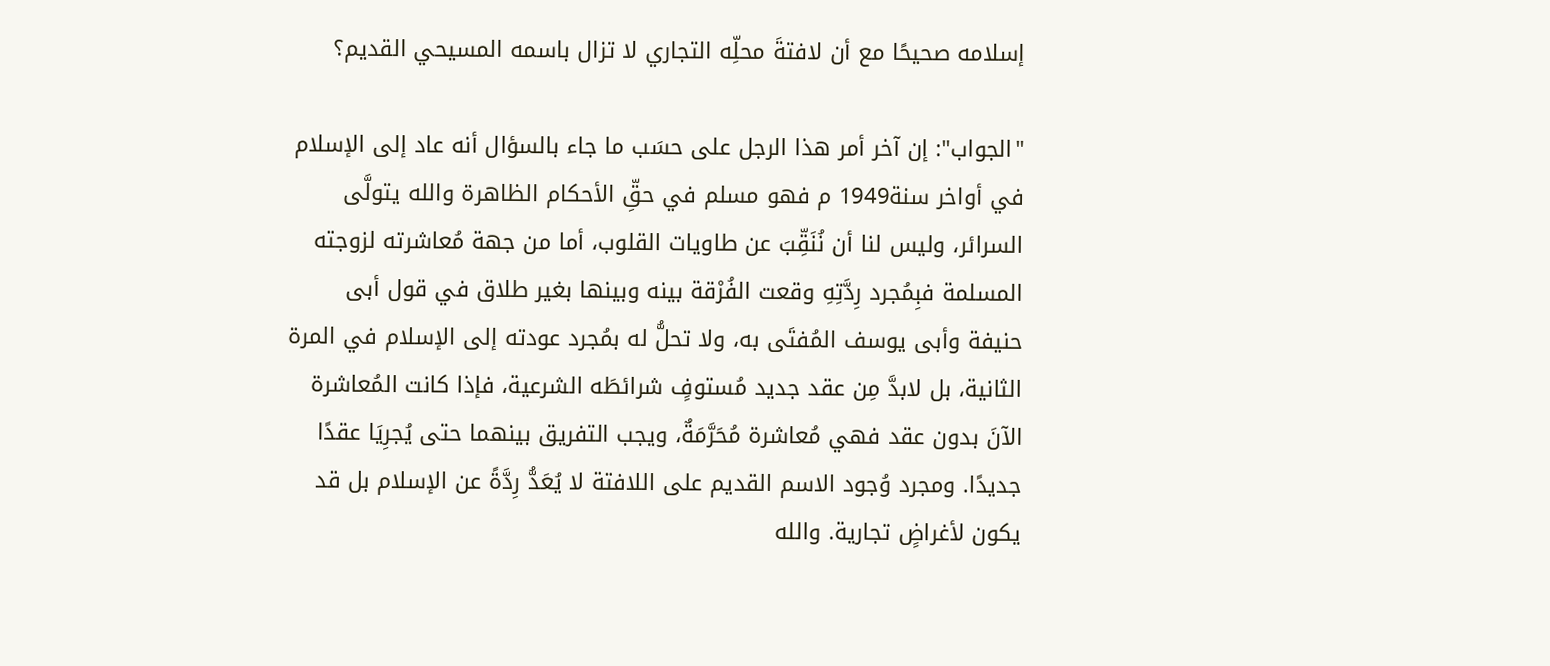إسلامه صحيحًا مع أن لافتةَ محلِّه التجاري لا تزال باسمه المسيحي القديم؟

"الجواب": إن آخر أمر هذا الرجل على حسَب ما جاء بالسؤال أنه عاد إلى الإسلام في أواخر سنة1949 م فهو مسلم في حقِّ الأحكام الظاهرة والله يتولَّى السرائر، وليس لنا أن نُنَقِّبَ عن طاويات القلوب، أما من جهة مُعاشرته لزوجته المسلمة فبِمُجرد رِدَّتِهِ وقعت الفُرْقة بينه وبينها بغير طلاق في قول أبى حنيفة وأبى يوسف المُفتَى به، ولا تحلُّ له بمُجرد عودته إلى الإسلام في المرة الثانية، بل لابدَّ مِن عقد جديد مُستوفٍ شرائطَه الشرعية، فإذا كانت المُعاشرة الآنَ بدون عقد فهي مُعاشرة مُحَرَّمَةٌ، ويجب التفريق بينهما حتى يُجرِيَا عقدًا جديدًا. ومجرد وُجود الاسم القديم على اللافتة لا يُعَدُّ رِدَّةً عن الإسلام بل قد يكون لأغراضٍ تجارية. والله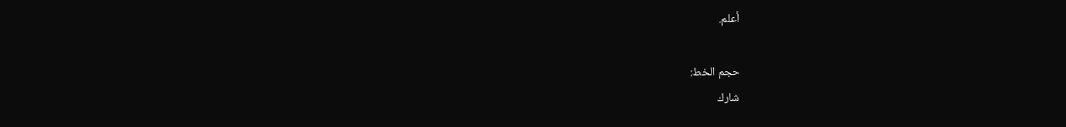أعلم.

حجم الخط:
شارك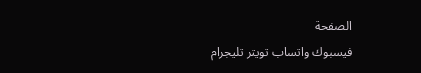الصفحة
فيسبوك واتساب تويتر تليجرام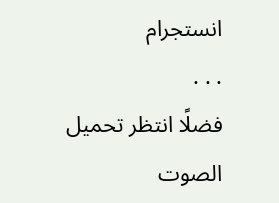انستجرام
. . .
فضلًا انتظر تحميل الصوت